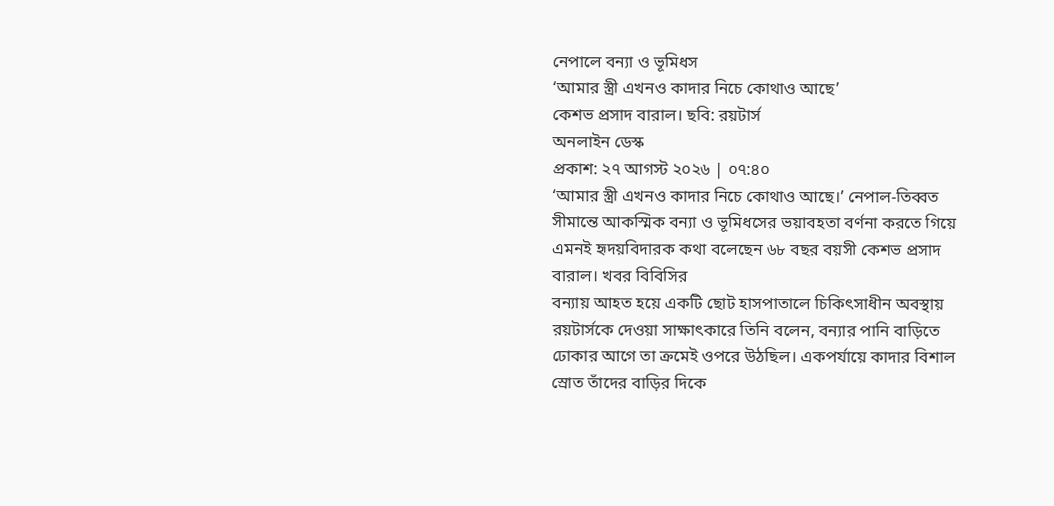নেপালে বন্যা ও ভূমিধস
‘আমার স্ত্রী এখনও কাদার নিচে কোথাও আছে’
কেশভ প্রসাদ বারাল। ছবি: রয়টার্স
অনলাইন ডেস্ক
প্রকাশ: ২৭ আগস্ট ২০২৬ | ০৭:৪০
‘আমার স্ত্রী এখনও কাদার নিচে কোথাও আছে।’ নেপাল-তিব্বত সীমান্তে আকস্মিক বন্যা ও ভূমিধসের ভয়াবহতা বর্ণনা করতে গিয়ে এমনই হৃদয়বিদারক কথা বলেছেন ৬৮ বছর বয়সী কেশভ প্রসাদ বারাল। খবর বিবিসির
বন্যায় আহত হয়ে একটি ছোট হাসপাতালে চিকিৎসাধীন অবস্থায় রয়টার্সকে দেওয়া সাক্ষাৎকারে তিনি বলেন, বন্যার পানি বাড়িতে ঢোকার আগে তা ক্রমেই ওপরে উঠছিল। একপর্যায়ে কাদার বিশাল স্রোত তাঁদের বাড়ির দিকে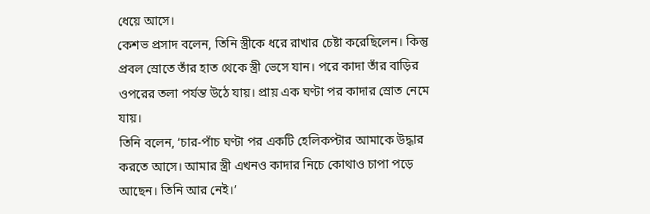ধেয়ে আসে।
কেশভ প্রসাদ বলেন, তিনি স্ত্রীকে ধরে রাখার চেষ্টা করেছিলেন। কিন্তু প্রবল স্রোতে তাঁর হাত থেকে স্ত্রী ভেসে যান। পরে কাদা তাঁর বাড়ির ওপরের তলা পর্যন্ত উঠে যায়। প্রায় এক ঘণ্টা পর কাদার স্রোত নেমে যায়।
তিনি বলেন, ‘চার-পাঁচ ঘণ্টা পর একটি হেলিকপ্টার আমাকে উদ্ধার করতে আসে। আমার স্ত্রী এখনও কাদার নিচে কোথাও চাপা পড়ে আছেন। তিনি আর নেই।’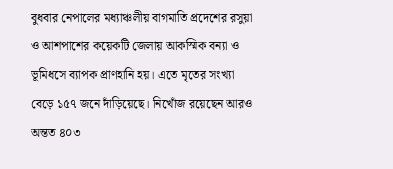বুধবার নেপালের মধ্যাঞ্চলীয় বাগমাতি প্রদেশের রসুয়া ও আশপাশের কয়েকটি জেলায় আকস্মিক বন্যা ও ভূমিধসে ব্যাপক প্রাণহানি হয়। এতে মৃতের সংখ্যা বেড়ে ১৫৭ জনে দাঁড়িয়েছে। নিখোঁজ রয়েছেন আরও অন্তত ৪০৩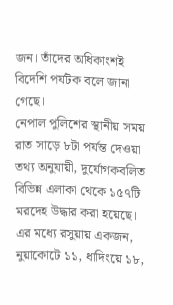জন। তাঁদের অধিকাংশই বিদেশি পর্যটক বলে জানা গেছে।
নেপাল পুলিশের স্থানীয় সময় রাত সাড়ে ৮টা পর্যন্ত দেওয়া তথ্য অনুযায়ী, দুর্যোগকবলিত বিভিন্ন এলাকা থেকে ১৫৭টি মরদেহ উদ্ধার করা হয়েছে।
এর মধ্যে রসুয়ায় একজন, নুয়াকোটে ১১, ধাদিংয়ে ১৮,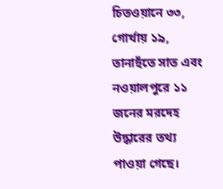চিতওয়ানে ৩৩, গোর্খায় ১৯, তানাহুঁতে সাত এবং নওয়ালপুরে ১১ জনের মরদেহ উদ্ধারের তথ্য পাওয়া গেছে।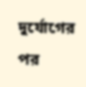দুর্যোগের পর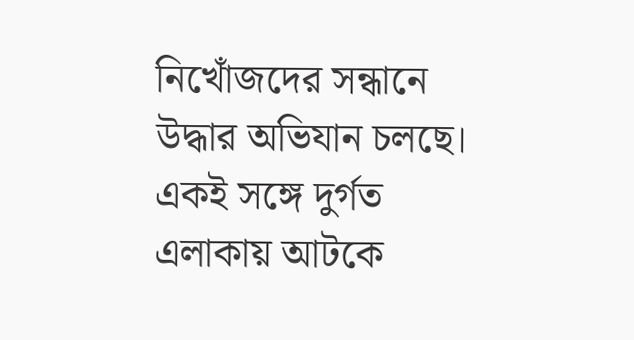নিখোঁজদের সন্ধানে উদ্ধার অভিযান চলছে। একই সঙ্গে দুর্গত এলাকায় আটকে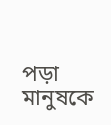পড়া মানুষকে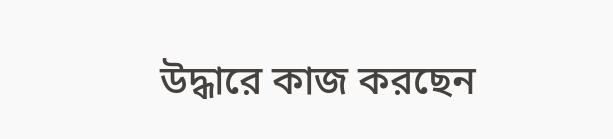উদ্ধারে কাজ করছেন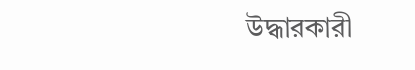উদ্ধারকারী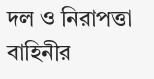দল ও নিরাপত্তা বাহিনীর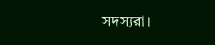সদস্যরা।